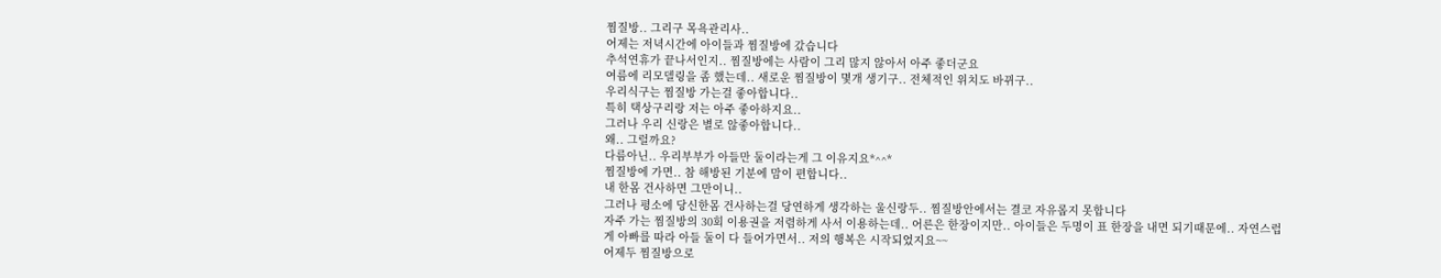찜질방.. 그리구 목욕관리사..
어제는 저녁시간에 아이들과 찜질방에 갔습니다
추석연휴가 끝나서인지.. 찜질방에는 사람이 그리 많지 않아서 아주 좋더군요
여름에 리모델링을 좀 했는데.. 새로운 찜질방이 몇개 생기구.. 전체적인 위치도 바뀌구..
우리식구는 찜질방 가는걸 좋아합니다..
특히 택상구리랑 저는 아주 좋아하지요..
그러나 우리 신랑은 별로 않좋아합니다..
왜.. 그럴까요?
다름아닌.. 우리부부가 아들만 둘이라는게 그 이유지요*^^*
찜질방에 가면.. 참 해방된 기분에 맘이 편합니다..
내 한몸 건사하면 그만이니..
그러나 평소에 당신한몸 건사하는걸 당연하게 생각하는 울신랑두.. 찜질방안에서는 결코 자유롭지 못합니다
자주 가는 찜질방의 30회 이용권을 저렴하게 사서 이용하는데.. 어른은 한장이지만.. 아이들은 두명이 표 한장을 내면 되기때문에.. 자연스럽게 아빠를 따라 아들 둘이 다 들어가면서.. 저의 행복은 시작되었지요~~
어제두 찜질방으로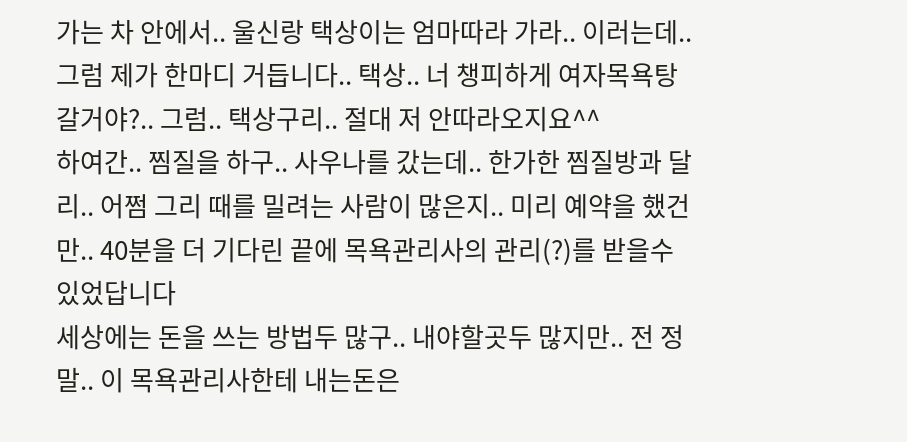가는 차 안에서.. 울신랑 택상이는 엄마따라 가라.. 이러는데.. 그럼 제가 한마디 거듭니다.. 택상.. 너 챙피하게 여자목욕탕 갈거야?.. 그럼.. 택상구리.. 절대 저 안따라오지요^^
하여간.. 찜질을 하구.. 사우나를 갔는데.. 한가한 찜질방과 달리.. 어쩜 그리 때를 밀려는 사람이 많은지.. 미리 예약을 했건만.. 40분을 더 기다린 끝에 목욕관리사의 관리(?)를 받을수 있었답니다
세상에는 돈을 쓰는 방법두 많구.. 내야할곳두 많지만.. 전 정말.. 이 목욕관리사한테 내는돈은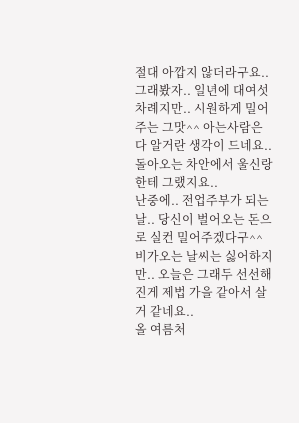절대 아깝지 않더라구요..
그래봤자.. 일년에 대여섯차례지만.. 시원하게 밀어주는 그맛^^ 아는사람은 다 알거란 생각이 드네요..
돌아오는 차안에서 울신랑 한테 그랬지요..
난중에.. 전업주부가 되는날.. 당신이 벌어오는 돈으로 실컨 밀어주겠다구^^
비가오는 날씨는 싫어하지만.. 오늘은 그래두 선선해 진게 제법 가을 같아서 살거 같네요..
올 여름처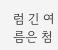럼 긴 여름은 첨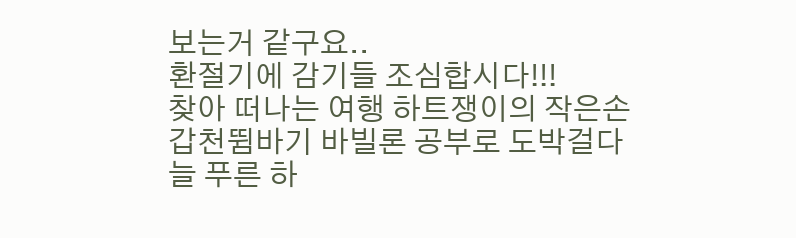보는거 같구요..
환절기에 감기들 조심합시다!!!
찾아 떠나는 여행 하트쟁이의 작은손 갑천뜀바기 바빌론 공부로 도박걸다 늘 푸른 하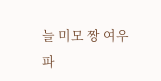늘 미모 짱 여우파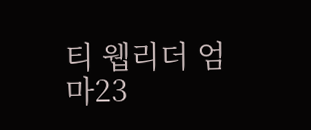티 웹리더 엄마23